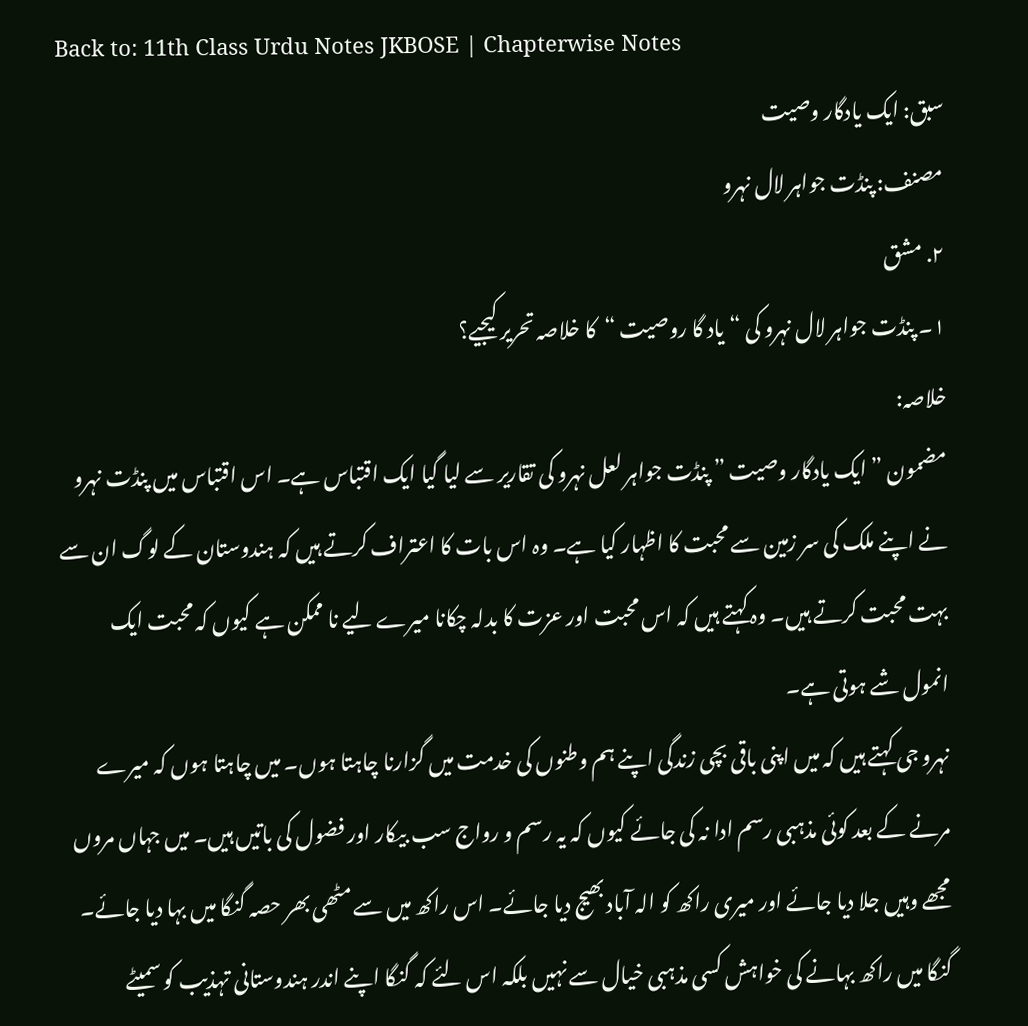Back to: 11th Class Urdu Notes JKBOSE | Chapterwise Notes
سبق: ایک یادگار وصیت
مصنف: پنڈت جواہر لال نہرو
۲. مشق
۱۔ پنڈت جواہر لال نہرو کی “یاد گا روصیت “کا خلاصہ تحریر کیجیے؟
خلاصہ:
مضمون ” ایک یادگار وصیت ” پنڈت جواہر لعل نہرو کی تقاریر سے لیا گیا ایک اقتباس ہے۔ اس اقتباس میں پنڈت نہرو نے اپنے ملک کی سر زمین سے محبت کا اظہار کیا ہے۔ وہ اس بات کا اعتراف کرتے ہیں کہ ہندوستان کے لوگ ان سے بہت محبت کرتے ہیں۔ وہ کہتے ہیں کہ اس محبت اور عزت کا بدلہ چکانا میرے لیے نا ممکن ہے کیوں کہ محبت ایک انمول شے ہوتی ہے۔
نہرو جی کہتے ہیں کہ میں اپنی باقی بچی زندگی اپنے ہم وطنوں کی خدمت میں گزارنا چاہتا ہوں۔ میں چاہتا ہوں کہ میرے مرنے کے بعد کوئی مذہبی رسم ادا نہ کی جائے کیوں کہ یہ رسم و رواج سب بیکار اور فضول کی باتیں ہیں۔ میں جہاں مروں مجھے وہیں جلا دیا جائے اور میری راکھ کو الہ آباد بھیج دیا جائے۔ اس راکھ میں سے مٹھی بھر حصہ گنگا میں بہا دیا جائے۔
گنگا میں راکھ بہانے کی خواہش کسی مذہبی خیال سے نہیں بلکہ اس لئے کہ گنگا اپنے اندر ہندوستانی تہذیب کو سمیٹے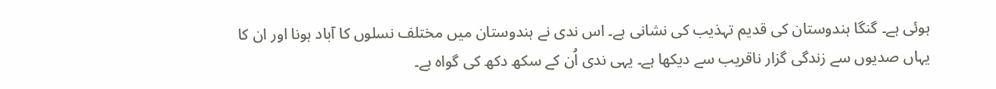ہوئی ہے۔ گنگا ہندوستان کی قدیم تہذیب کی نشانی ہے۔ اس ندی نے ہندوستان میں مختلف نسلوں کا آباد ہونا اور ان کا یہاں صدیوں سے زندگی گزار ناقریب سے دیکھا ہے۔ یہی ندی اُن کے سکھ دکھ کی گواہ ہے۔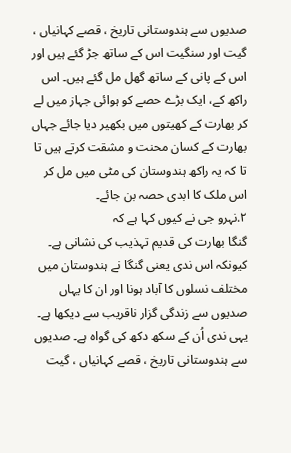صدیوں سے ہندوستانی تاریخ ، قصے کہانیاں ، گیت اور سنگیت اس کے ساتھ جڑ گئے ہیں اور اس کے پانی کے ساتھ گھل مل گئے ہیں۔ اس راکھ کے، ایک بڑے حصے کو ہوائی جہاز میں لے کر بھارت کے کھیتوں میں بکھیر دیا جائے جہاں بھارت کے کسان محنت و مشقت کرتے ہیں تا تا کہ یہ راکھ ہندوستان کی مٹی میں مل کر اس ملک کا ابدی حصہ بن جائے۔
۲.نہرو جی نے کیوں کہا ہے کہ
گنگا بھارت کی قدیم تہذیب کی نشانی ہے۔
کیونکہ اس ندی یعنی گنگا نے ہندوستان میں مختلف نسلوں کا آباد ہونا اور ان کا یہاں صدیوں سے زندگی گزار ناقریب سے دیکھا ہے۔ یہی ندی اُن کے سکھ دکھ کی گواہ ہے۔ صدیوں سے ہندوستانی تاریخ ، قصے کہانیاں ، گیت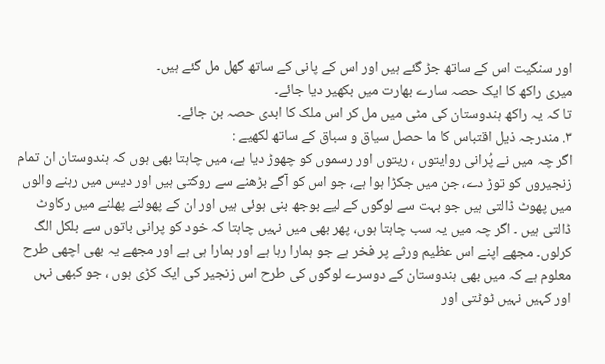اور سنگیت اس کے ساتھ جڑ گئے ہیں اور اس کے پانی کے ساتھ گھل مل گئے ہیں۔
میری راکھ کا ایک حصہ سارے بھارت میں بکھیر دیا جائے۔
تا کہ یہ راکھ ہندوستان کی مٹی میں مل کر اس ملک کا ابدی حصہ بن جائے۔
۳. مندرجہ ذیل اقتباس کا ما حصل سیاق و سباق کے ساتھ لکھیے :
اگر چہ میں نے پُرانی روایتوں ، ریتوں اور رسموں کو چھوڑ دیا ہے، میں چاہتا بھی ہوں کہ ہندوستان ان تمام زنجیروں کو توڑ دے، جن میں جکڑا ہوا ہے، جو اس کو آگے بڑھنے سے روکتی ہیں اور دیس میں رہنے والوں میں پھوٹ ڈالتی ہیں جو بہت سے لوگوں کے لیے بوجھ بنی ہوئی ہیں اور ان کے پھولنے پھلنے میں رکاوٹ ڈالتی ہیں ۔ اگر چہ میں یہ سب چاہتا ہوں، پھر بھی میں نہیں چاہتا کہ خود کو پرانی باتوں سے بلکل الگ کرلوں۔ مجھے اپنے اس عظیم ورثے پر فخر ہے جو ہمارا رہا ہے اور ہمارا ہی ہے اور مجھے یہ بھی اچھی طرح معلوم ہے کہ میں بھی ہندوستان کے دوسرے لوگوں کی طرح اس زنجیر کی ایک کڑی ہوں ، جو کبھی نہں اور کہیں نہیں ٹوٹتی اور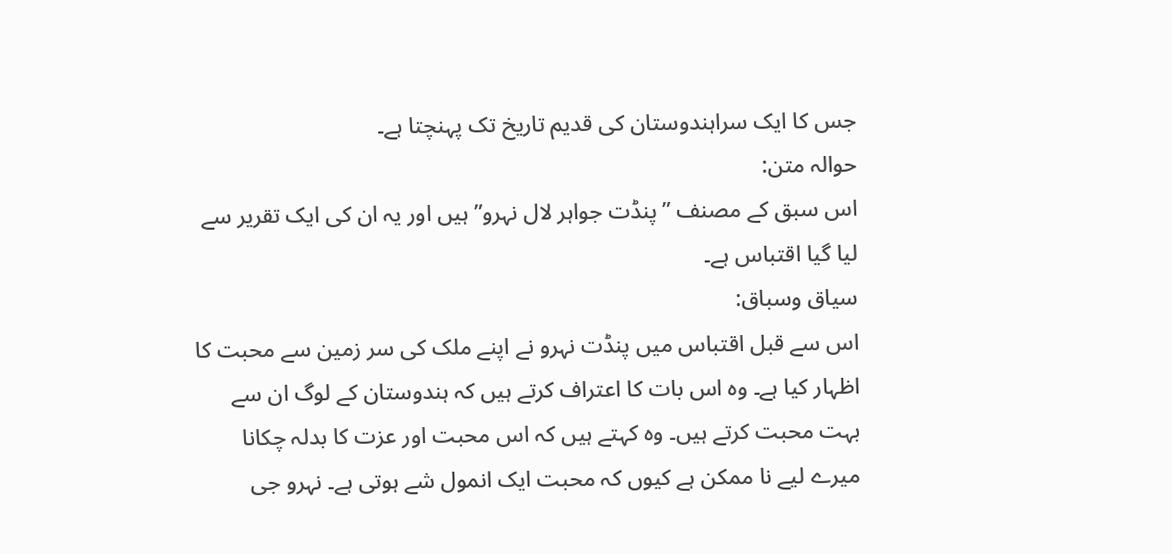جس کا ایک سراہندوستان کی قدیم تاریخ تک پہنچتا ہے۔
حوالہ متن:
اس سبق کے مصنف ” پنڈت جواہر لال نہرو” ہیں اور یہ ان کی ایک تقریر سے لیا گیا اقتباس ہے۔
سیاق وسباق:
اس سے قبل اقتباس میں پنڈت نہرو نے اپنے ملک کی سر زمین سے محبت کا اظہار کیا ہے۔ وہ اس بات کا اعتراف کرتے ہیں کہ ہندوستان کے لوگ ان سے بہت محبت کرتے ہیں۔ وہ کہتے ہیں کہ اس محبت اور عزت کا بدلہ چکانا میرے لیے نا ممکن ہے کیوں کہ محبت ایک انمول شے ہوتی ہے۔ نہرو جی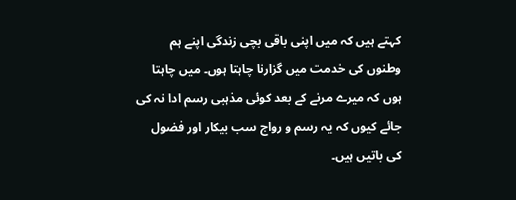کہتے ہیں کہ میں اپنی باقی بچی زندگی اپنے ہم وطنوں کی خدمت میں گزارنا چاہتا ہوں۔ میں چاہتا ہوں کہ میرے مرنے کے بعد کوئی مذہبی رسم ادا نہ کی جائے کیوں کہ یہ رسم و رواج سب بیکار اور فضول کی باتیں ہیں۔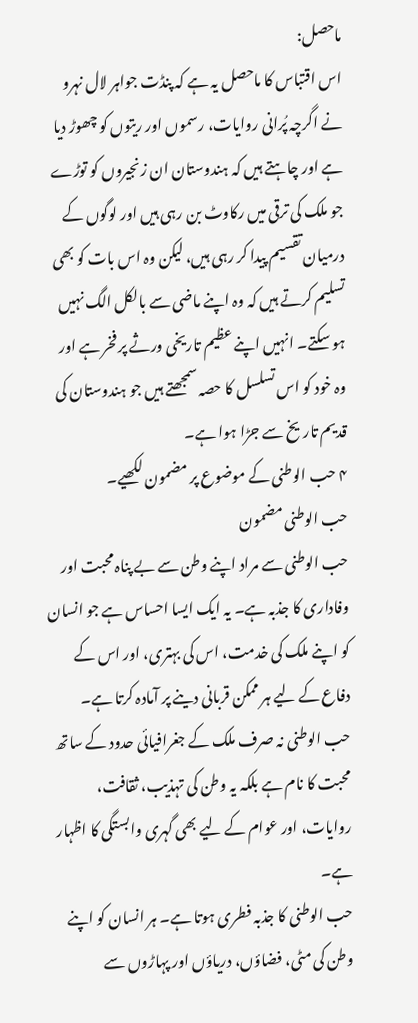ماحصل:
اس اقتباس کا ماحصل یہ ہے کہ پنڈت جواہر لال نہرو نے اگرچہ پُرانی روایات، رسموں اور ریتوں کو چھوڑ دیا ہے اور چاہتے ہیں کہ ہندوستان ان زنجیروں کو توڑے جو ملک کی ترقی میں رکاوٹ بن رہی ہیں اور لوگوں کے درمیان تقسیم پیدا کر رہی ہیں، لیکن وہ اس بات کو بھی تسلیم کرتے ہیں کہ وہ اپنے ماضی سے بالکل الگ نہیں ہو سکتے۔ انہیں اپنے عظیم تاریخی ورثے پر فخر ہے اور وہ خود کو اس تسلسل کا حصہ سمجھتے ہیں جو ہندوستان کی قدیم تاریخ سے جڑا ہوا ہے۔
۴ حب الوطنی کے موضوع پر مضمون لکھیے۔
حب الوطنی مضمون
حب الوطنی سے مراد اپنے وطن سے بے پناہ محبت اور وفاداری کا جذبہ ہے۔ یہ ایک ایسا احساس ہے جو انسان کو اپنے ملک کی خدمت، اس کی بہتری، اور اس کے دفاع کے لیے ہر ممکن قربانی دینے پر آمادہ کرتا ہے۔ حب الوطنی نہ صرف ملک کے جغرافیائی حدود کے ساتھ محبت کا نام ہے بلکہ یہ وطن کی تہذیب، ثقافت، روایات، اور عوام کے لیے بھی گہری وابستگی کا اظہار ہے۔
حب الوطنی کا جذبہ فطری ہوتا ہے۔ ہر انسان کو اپنے وطن کی مٹی، فضاؤں، دریاؤں اور پہاڑوں سے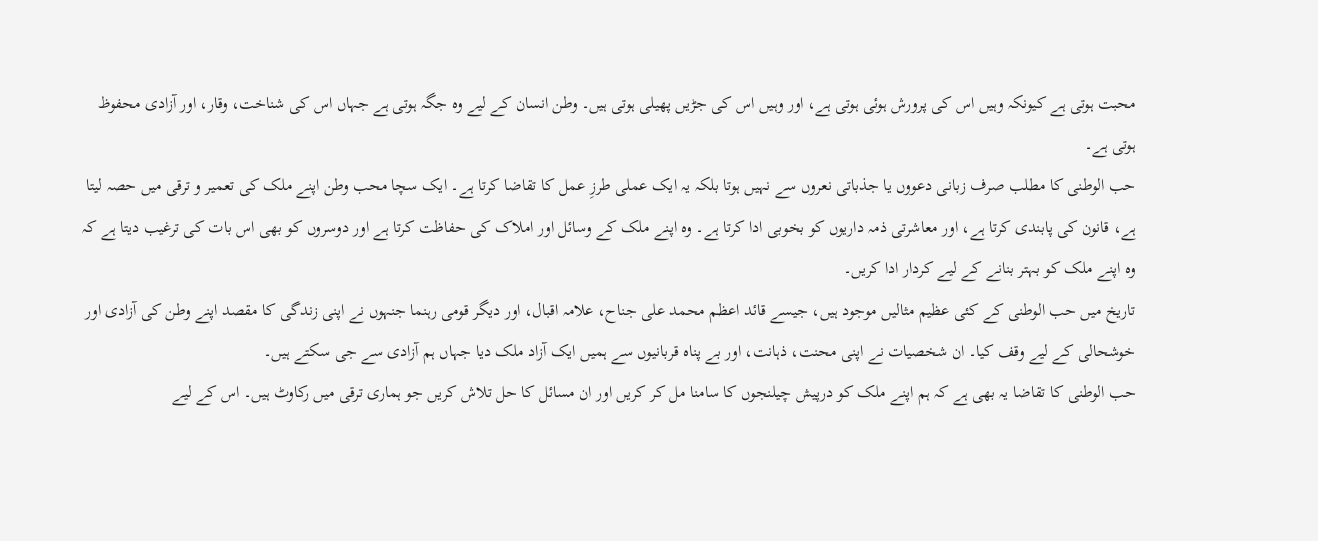محبت ہوتی ہے کیونکہ وہیں اس کی پرورش ہوئی ہوتی ہے، اور وہیں اس کی جڑیں پھیلی ہوتی ہیں۔ وطن انسان کے لیے وہ جگہ ہوتی ہے جہاں اس کی شناخت، وقار، اور آزادی محفوظ ہوتی ہے۔
حب الوطنی کا مطلب صرف زبانی دعووں یا جذباتی نعروں سے نہیں ہوتا بلکہ یہ ایک عملی طرزِ عمل کا تقاضا کرتا ہے۔ ایک سچا محب وطن اپنے ملک کی تعمیر و ترقی میں حصہ لیتا ہے، قانون کی پابندی کرتا ہے، اور معاشرتی ذمہ داریوں کو بخوبی ادا کرتا ہے۔ وہ اپنے ملک کے وسائل اور املاک کی حفاظت کرتا ہے اور دوسروں کو بھی اس بات کی ترغیب دیتا ہے کہ وہ اپنے ملک کو بہتر بنانے کے لیے کردار ادا کریں۔
تاریخ میں حب الوطنی کے کئی عظیم مثالیں موجود ہیں، جیسے قائد اعظم محمد علی جناح، علامہ اقبال، اور دیگر قومی رہنما جنہوں نے اپنی زندگی کا مقصد اپنے وطن کی آزادی اور خوشحالی کے لیے وقف کیا۔ ان شخصیات نے اپنی محنت، ذہانت، اور بے پناہ قربانیوں سے ہمیں ایک آزاد ملک دیا جہاں ہم آزادی سے جی سکتے ہیں۔
حب الوطنی کا تقاضا یہ بھی ہے کہ ہم اپنے ملک کو درپیش چیلنجوں کا سامنا مل کر کریں اور ان مسائل کا حل تلاش کریں جو ہماری ترقی میں رکاوٹ ہیں۔ اس کے لیے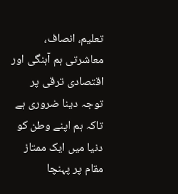تعلیم، انصاف، معاشرتی ہم آہنگی اور اقتصادی ترقی پر توجہ دینا ضروری ہے تاکہ ہم اپنے وطن کو دنیا میں ایک ممتاز مقام پر پہنچا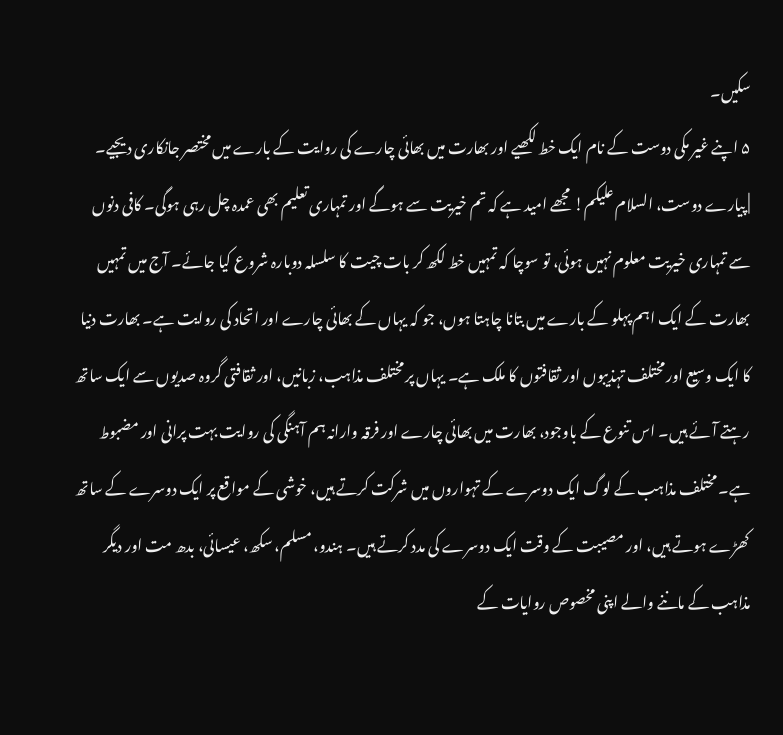سکیں۔
۵ اپنے غیر مکی دوست کے نام ایک خط لکھیے اور بھارت میں بھائی چارے کی روایت کے بارے میں مختصر جانکاری دیجیے۔
| پیارے دوست، السلام علیکم! مجھے امید ہے کہ تم خیریت سے ہوگے اور تمہاری تعلیم بھی عمدہ چل رہی ہوگی۔ کافی دنوں سے تمہاری خیریت معلوم نہیں ہوئی، تو سوچا کہ تمہیں خط لکھ کر بات چیت کا سلسلہ دوبارہ شروع کیا جائے۔ آج میں تمہیں بھارت کے ایک اہم پہلو کے بارے میں بتانا چاہتا ہوں، جو کہ یہاں کے بھائی چارے اور اتحاد کی روایت ہے۔ بھارت دنیا کا ایک وسیع اور مختلف تہذیبوں اور ثقافتوں کا ملک ہے۔ یہاں پر مختلف مذاہب، زبانیں، اور ثقافتی گروہ صدیوں سے ایک ساتھ رہتے آئے ہیں۔ اس تنوع کے باوجود، بھارت میں بھائی چارے اور فرقہ وارانہ ہم آہنگی کی روایت بہت پرانی اور مضبوط ہے۔ مختلف مذاہب کے لوگ ایک دوسرے کے تہواروں میں شرکت کرتے ہیں، خوشی کے مواقع پر ایک دوسرے کے ساتھ کھڑے ہوتے ہیں، اور مصیبت کے وقت ایک دوسرے کی مدد کرتے ہیں۔ ہندو، مسلم، سکھ، عیسائی، بدھ مت اور دیگر مذاہب کے ماننے والے اپنی مخصوص روایات کے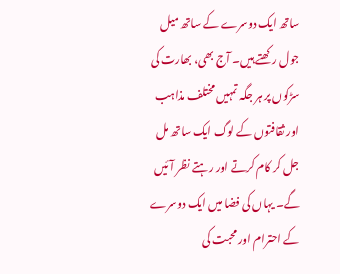ساتھ ایک دوسرے کے ساتھ میل جول رکھتے ہیں۔ آج بھی، بھارت کی سڑکوں پر ہر جگہ تمہیں مختلف مذاہب اور ثقافتوں کے لوگ ایک ساتھ مل جل کر کام کرتے اور رہتے نظر آئیں گے۔ یہاں کی فضا میں ایک دوسرے کے احترام اور محبت کی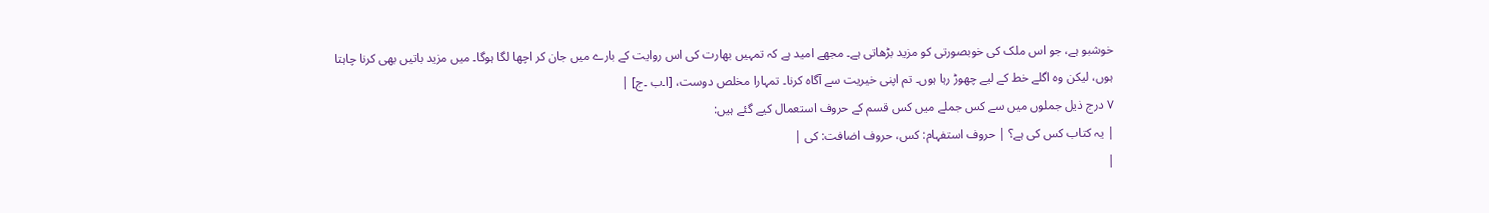خوشبو ہے، جو اس ملک کی خوبصورتی کو مزید بڑھاتی ہے۔ مجھے امید ہے کہ تمہیں بھارت کی اس روایت کے بارے میں جان کر اچھا لگا ہوگا۔ میں مزید باتیں بھی کرنا چاہتا ہوں، لیکن وہ اگلے خط کے لیے چھوڑ رہا ہوں۔ تم اپنی خیریت سے آگاہ کرنا۔ تمہارا مخلص دوست، [ا۔ب ۔ج] |
۷ درج ذیل جملوں میں سے کس جملے میں کس قسم کے حروف استعمال کیے گئے ہیں:
| یہ کتاب کس کی ہے؟ | حروف استفہام: کس، حروف اضافت: کی |
|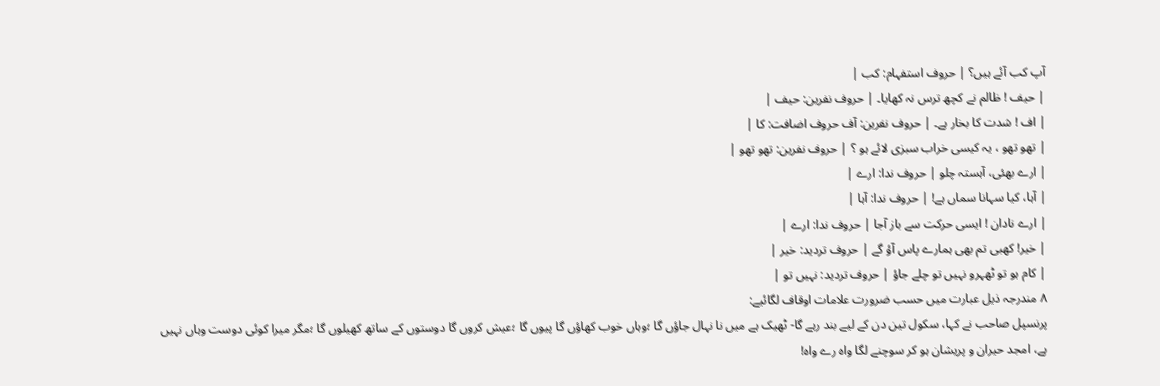آپ کب آئے ہیں؟ | حروف استفہام: کب |
| حیف ! ظالم نے کچھ ترس نہ کھایا۔ | حروف نفرین: حیف |
| اف ! شدت کا بخار ہے۔ | حروف نفرین: آف حروف اضافت: کا |
| تھو تھو ، یہ کیسی خراب سبزی لائے ہو ؟ | حروف نفرین: تھو تھو |
| ارے بھئی، آہستہ چلو | حروف ندا: ارے |
| آہا، کیا سہانا سماں ہے! | حروف ندا: آہا |
| ارے نادان ! ایسی حرکت سے باز آجا | حروف ندا: ارے |
| خیر! کھبی تم بھی ہمارے پاس آؤ گے | حروف تردید: خیر |
| کام ہو تو ٹھہرو نہیں تو چلے جاؤ | حروف تردید: نہیں تو |
۸ مندرجہ ذیل عبارت میں حسب ضرورت علامات اوقاف لگائیے:
پرنسپل صاحب نے کہا، سکول تین دن کے لیے بند رہے گا- ٹھیک ہے میں نا نہال جاؤں گا ؛وہاں خوب کھاؤں گا پیوں گا ؛عیش کروں گا دوستوں کے ساتھ کھیلوں گا ؛مگر میرا کوئی دوست وہاں نہیں ہے، امجد حیران و پریشان ہو کر سوچنے لگا واہ رے واہ!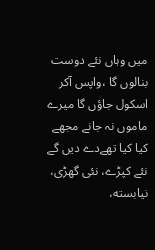میں وہاں نئے دوست بنالوں گا ،واپس آکر اسکول جاؤں گا میرے ماموں نہ جانے مجھے کیا کیا تھےدے دیں گے نئے کپڑے، نئی گھڑی، نیابسته،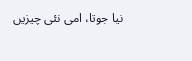نیا جوتا، امی نئی چیزیں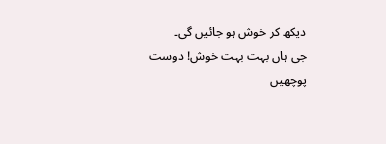دیکھ کر خوش ہو جائیں گی۔
جی ہاں بہت بہت خوش! دوست پوچھیں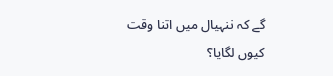گے کہ ننہیال میں اتنا وقت کیوں لگایا؟